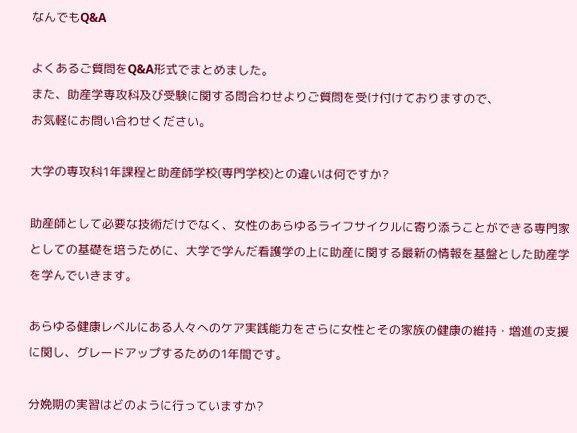なんでもQ&A

よくあるご質問をQ&A形式でまとめました。
また、助産学専攻科及び受験に関する問合わせよりご質問を受け付けておりますので、
お気軽にお問い合わせください。

大学の専攻科1年課程と助産師学校(専門学校)との違いは何ですか?

助産師として必要な技術だけでなく、女性のあらゆるライフサイクルに寄り添うことができる専門家としての基礎を培うために、大学で学んだ看護学の上に助産に関する最新の情報を基盤とした助産学を学んでいきます。

あらゆる健康レベルにある人々へのケア実践能力をさらに女性とその家族の健康の維持・増進の支援に関し、グレードアップするための1年間です。

分娩期の実習はどのように行っていますか?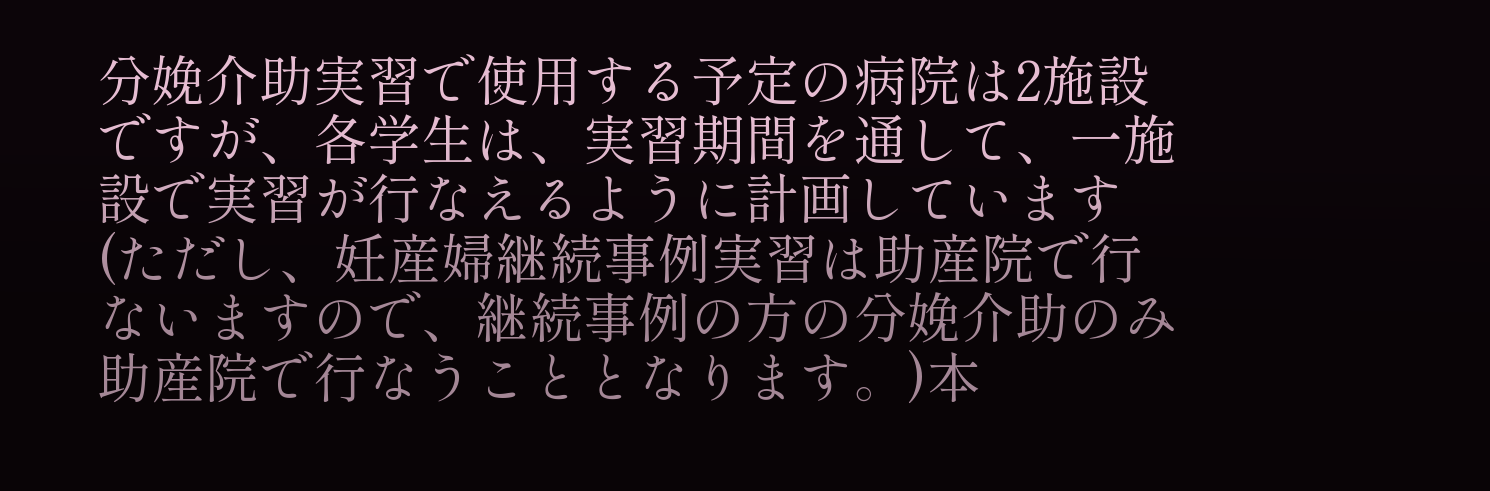分娩介助実習で使用する予定の病院は2施設ですが、各学生は、実習期間を通して、一施設で実習が行なえるように計画しています(ただし、妊産婦継続事例実習は助産院で行ないますので、継続事例の方の分娩介助のみ助産院で行なうこととなります。)本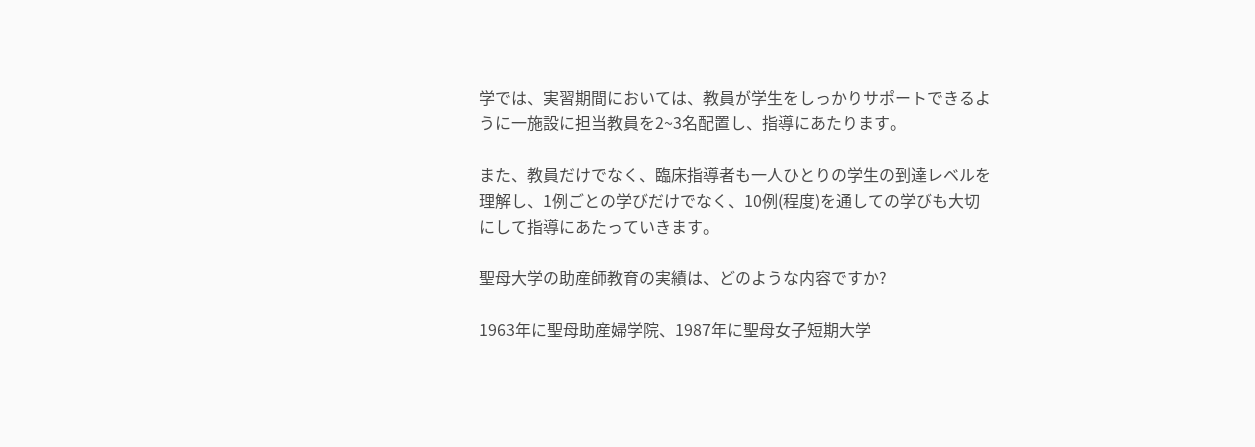学では、実習期間においては、教員が学生をしっかりサポートできるように一施設に担当教員を2~3名配置し、指導にあたります。

また、教員だけでなく、臨床指導者も一人ひとりの学生の到達レベルを理解し、1例ごとの学びだけでなく、10例(程度)を通しての学びも大切にして指導にあたっていきます。

聖母大学の助産師教育の実績は、どのような内容ですか?

1963年に聖母助産婦学院、1987年に聖母女子短期大学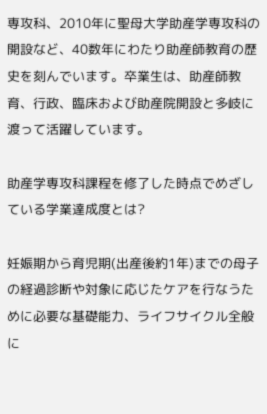専攻科、2010年に聖母大学助産学専攻科の開設など、40数年にわたり助産師教育の歴史を刻んでいます。卒業生は、助産師教育、行政、臨床および助産院開設と多岐に渡って活躍しています。

助産学専攻科課程を修了した時点でめざしている学業達成度とは?

妊娠期から育児期(出産後約1年)までの母子の経過診断や対象に応じたケアを行なうために必要な基礎能力、ライフサイクル全般に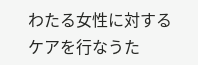わたる女性に対するケアを行なうた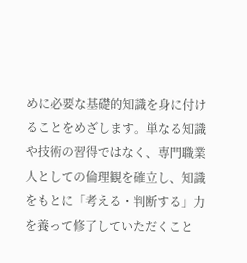めに必要な基礎的知識を身に付けることをめざします。単なる知識や技術の習得ではなく、専門職業人としての倫理観を確立し、知識をもとに「考える・判断する」力を養って修了していただくこと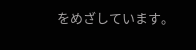をめざしています。